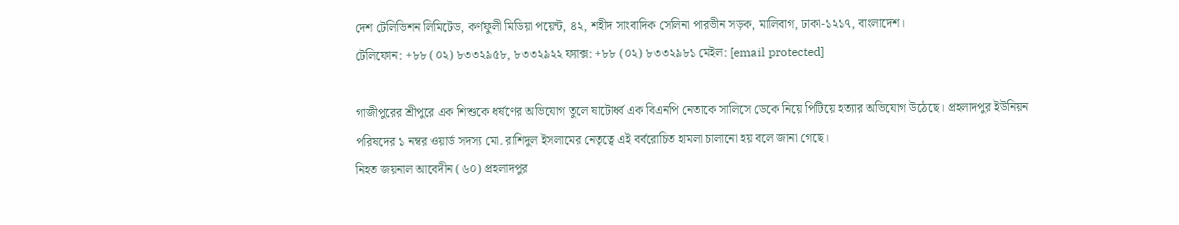দেশ টেলিভিশন লিমিটেড, কর্ণফুলী মিডিয়া পয়েন্ট, ৪২, শহীদ সাংবাদিক সেলিনা পারভীন সড়ক, মালিবাগ, ঢাকা-১২১৭, বাংলাদেশ।
টেলিফোন: +৮৮ (০২) ৮৩৩২৯৫৮, ৮৩৩২৯২২ ফ্যাক্স: +৮৮ (০২) ৮৩৩২৯৮১ মেইল: [email protected]

গাজীপুরের শ্রীপুরে এক শিশুকে ধর্ষণের অভিযোগ তুলে ষাটোর্ধ্ব এক বিএনপি নেতাকে সালিসে ডেকে নিয়ে পিটিয়ে হত্যার অভিযোগ উঠেছে। প্রহলাদপুর ইউনিয়ন পরিষদের ১ নম্বর ওয়ার্ড সদস্য মো. রাশিদুল ইসলামের নেতৃত্বে এই বর্বরোচিত হামলা চালানো হয় বলে জানা গেছে।
নিহত জয়নাল আবেদীন (৬০) প্রহলাদপুর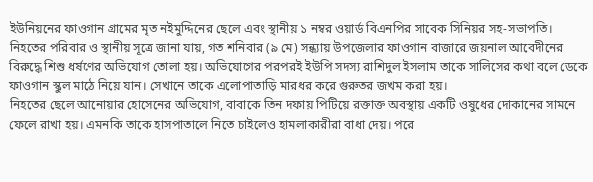ইউনিয়নের ফাওগান গ্রামের মৃত নইমুদ্দিনের ছেলে এবং স্থানীয় ১ নম্বর ওয়ার্ড বিএনপির সাবেক সিনিয়র সহ-সভাপতি।
নিহতের পরিবার ও স্থানীয় সূত্রে জানা যায়, গত শনিবার (৯ মে) সন্ধ্যায় উপজেলার ফাওগান বাজারে জয়নাল আবেদীনের বিরুদ্ধে শিশু ধর্ষণের অভিযোগ তোলা হয়। অভিযোগের পরপরই ইউপি সদস্য রাশিদুল ইসলাম তাকে সালিসের কথা বলে ডেকে ফাওগান স্কুল মাঠে নিয়ে যান। সেখানে তাকে এলোপাতাড়ি মারধর করে গুরুতর জখম করা হয়।
নিহতের ছেলে আনোয়ার হোসেনের অভিযোগ, বাবাকে তিন দফায় পিটিয়ে রক্তাক্ত অবস্থায় একটি ওষুধের দোকানের সামনে ফেলে রাখা হয়। এমনকি তাকে হাসপাতালে নিতে চাইলেও হামলাকারীরা বাধা দেয়। পরে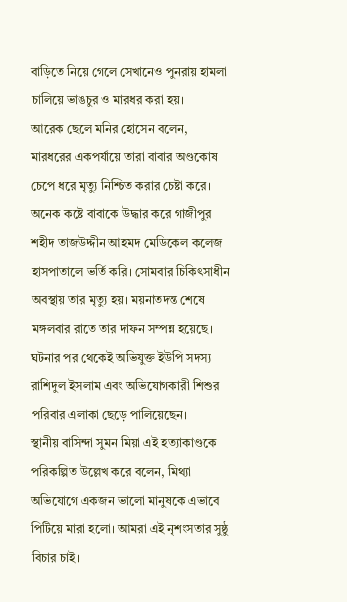বাড়িতে নিয়ে গেলে সেখানেও পুনরায় হামলা চালিয়ে ভাঙচুর ও মারধর করা হয়।
আরেক ছেলে মনির হোসেন বলেন, মারধরের একপর্যায়ে তারা বাবার অণ্ডকোষ চেপে ধরে মৃত্যু নিশ্চিত করার চেষ্টা করে। অনেক কষ্টে বাবাকে উদ্ধার করে গাজীপুর শহীদ তাজউদ্দীন আহমদ মেডিকেল কলেজ হাসপাতালে ভর্তি করি। সোমবার চিকিৎসাধীন অবস্থায় তার মৃত্যু হয়। ময়নাতদন্ত শেষে মঙ্গলবার রাতে তার দাফন সম্পন্ন হয়েছে।
ঘটনার পর থেকেই অভিযুক্ত ইউপি সদস্য রাশিদুল ইসলাম এবং অভিযোগকারী শিশুর পরিবার এলাকা ছেড়ে পালিয়েছেন।
স্থানীয় বাসিন্দা সুমন মিয়া এই হত্যাকাণ্ডকে পরিকল্পিত উল্লেখ করে বলেন, মিথ্যা অভিযোগে একজন ভালো মানুষকে এভাবে পিটিয়ে মারা হলো। আমরা এই নৃশংসতার সুষ্ঠু বিচার চাই।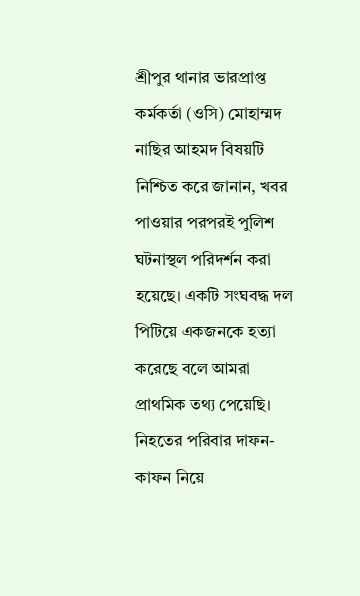শ্রীপুর থানার ভারপ্রাপ্ত কর্মকর্তা (ওসি) মোহাম্মদ নাছির আহমদ বিষয়টি নিশ্চিত করে জানান, খবর পাওয়ার পরপরই পুলিশ ঘটনাস্থল পরিদর্শন করা হয়েছে। একটি সংঘবদ্ধ দল পিটিয়ে একজনকে হত্যা করেছে বলে আমরা প্রাথমিক তথ্য পেয়েছি। নিহতের পরিবার দাফন-কাফন নিয়ে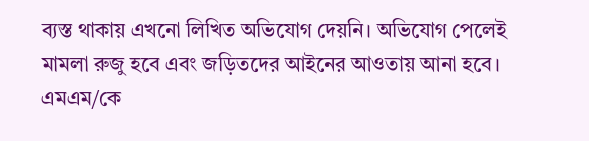ব্যস্ত থাকায় এখনো লিখিত অভিযোগ দেয়নি। অভিযোগ পেলেই মামলা রুজু হবে এবং জড়িতদের আইনের আওতায় আনা হবে।
এমএম/কে